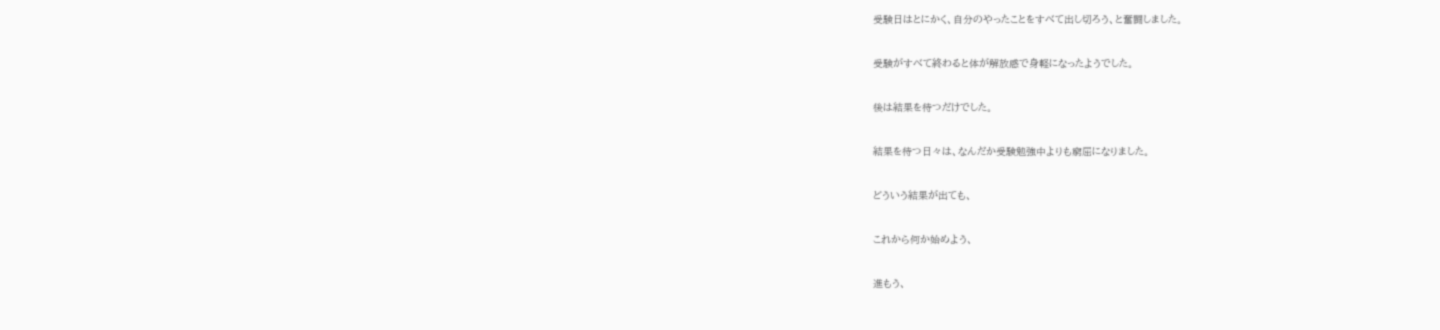受験日はとにかく、自分のやったことをすべて出し切ろう、と奮闘しました。

受験がすべて終わると体が解放感で身軽になったようでした。

後は結果を待つだけでした。

結果を待つ日々は、なんだか受験勉強中よりも窮屈になりました。

どういう結果が出ても、

これから何か始めよう、

進もう、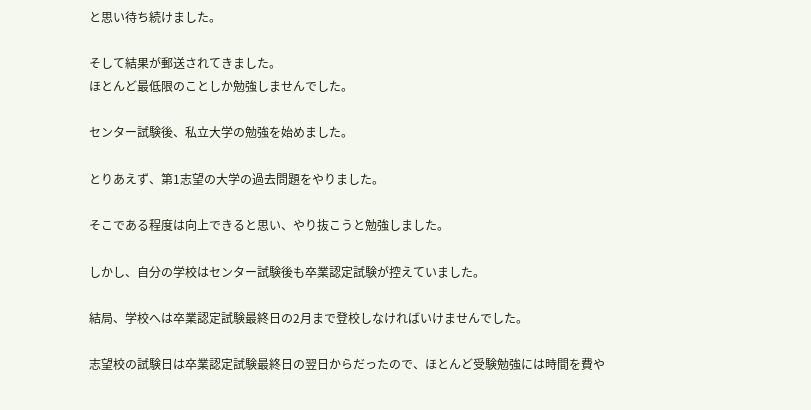と思い待ち続けました。

そして結果が郵送されてきました。
ほとんど最低限のことしか勉強しませんでした。

センター試験後、私立大学の勉強を始めました。

とりあえず、第1志望の大学の過去問題をやりました。

そこである程度は向上できると思い、やり抜こうと勉強しました。

しかし、自分の学校はセンター試験後も卒業認定試験が控えていました。

結局、学校へは卒業認定試験最終日の2月まで登校しなければいけませんでした。

志望校の試験日は卒業認定試験最終日の翌日からだったので、ほとんど受験勉強には時間を費や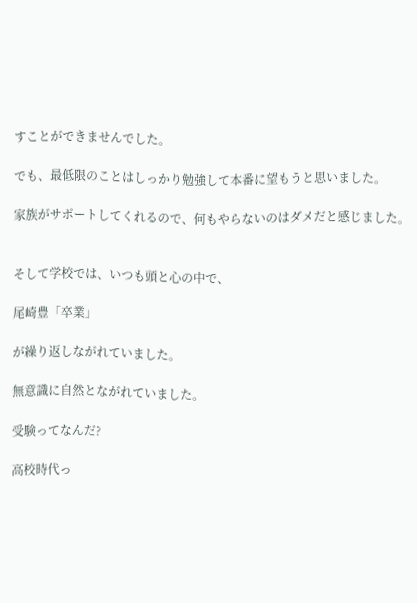すことができませんでした。

でも、最低限のことはしっかり勉強して本番に望もうと思いました。

家族がサポートしてくれるので、何もやらないのはダメだと感じました。


そして学校では、いつも頭と心の中で、

尾崎豊「卒業」

が繰り返しながれていました。

無意識に自然とながれていました。

受験ってなんだ?

高校時代っ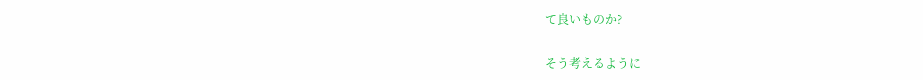て良いものか?

そう考えるように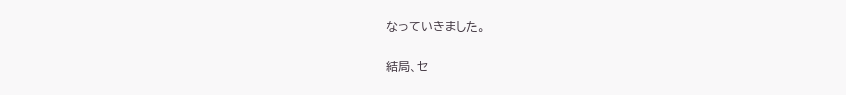なっていきました。

結局、セ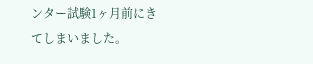ンター試験1ヶ月前にきてしまいました。